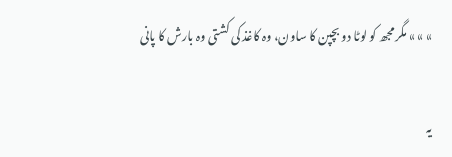» » » مگر مجھ کو لوٹا دو بچپن کا ساون، وہ کاغذ کی کشتی وہ بارش کا پانی

یہ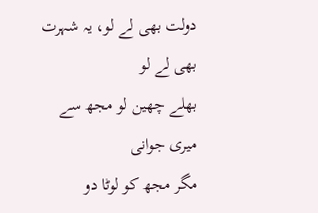دولت بھی لے لو، یہ شہرت بھی لے لو
بھلے چھین لو مجھ سے میری جوانی
مگر مجھ کو لوٹا دو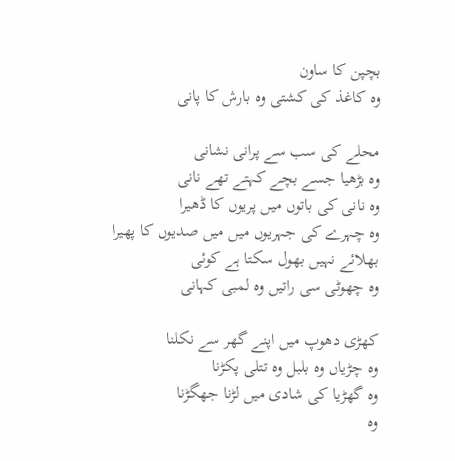بچپن کا ساون
وہ کاغذ کی کشتی وہ بارش کا پانی

محلے کی سب سے پرانی نشانی
وہ بڑھیا جسے بچے کہتے تھے نانی
وہ نانی کی باتوں میں پریوں کا ڈھیرا
وہ چہرے کی جہریوں میں میں صدیوں کا پھیرا
بھلائے نہیں بھول سکتا ہے کوئی
وہ چھوٹی سی راتیں وہ لمبی کہانی

کھڑی دھوپ میں اپنے گھر سے نکلنا
وہ چڑیاں وہ بلبل وہ تتلی پکڑنا
وہ گھڑیا کی شادی میں لڑنا جھگڑنا
وہ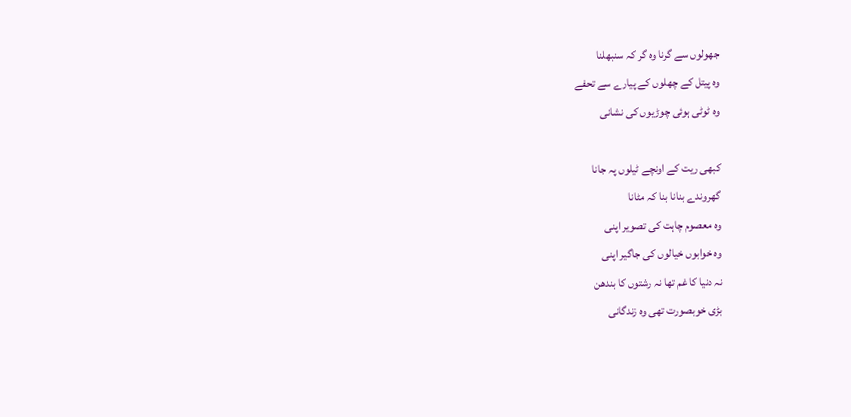جھولوں سے گرنا وہ گر کہ سنبھلنا
وہ پیتل کے چھلوں کے پیارے سے تحفے
وہ ٹوٹی ہوئی چوڑیوں کی نشانی

کبھی ریت کے اونچے ٹیلوں پہ جانا
گھروندے بنانا بنا کہ مٹانا
وہ معصوم چاہت کی تصویر اپنی
وہ خوابوں خیالوں کی جاگیر اپنی
نہ دنیا کا غم تھا نہ رشتوں کا بندھن
بڑی خوبصورت تھی وہ زندگانی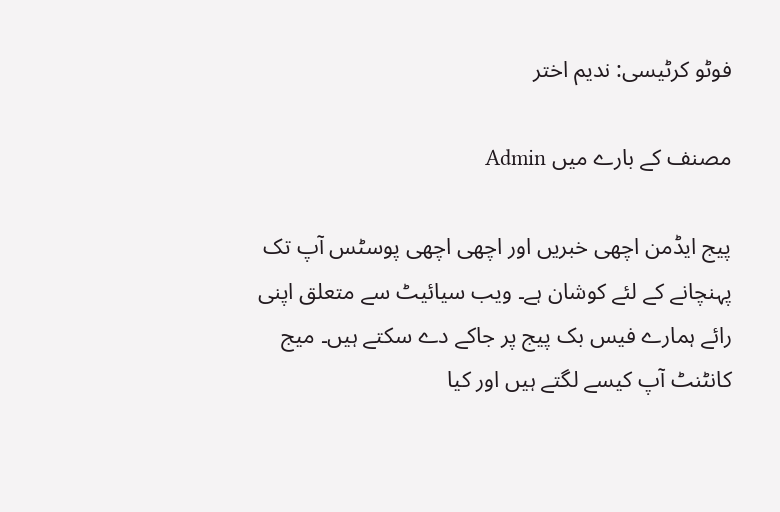فوٹو کرٹیسی: ندیم اختر

مصنف کے بارے میں Admin

پیج ایڈمن اچھی خبریں اور اچھی اچھی پوسٹس آپ تک پہنچانے کے لئے کوشان ہے۔ ویب سیائیٹ سے متعلق اپنی رائے ہمارے فیس بک پیج پر جاکے دے سکتے ہیں۔ میج کانٹنٹ آپ کیسے لگتے ہیں اور کیا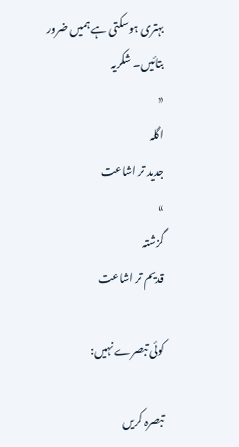بہتری ہوسکتی ہے ہمیں ضرور بتائیں۔ شکریہ
«
اگلہ
جدید تر اشاعت
»
گزشتہ
قدیم تر اشاعت

کوئی تبصرے نہیں:

تبصرہ کریں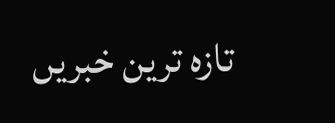تازہ ترین خبریں